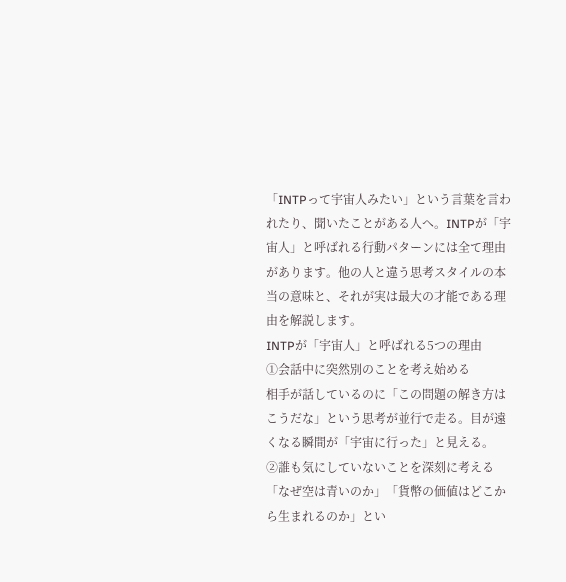「INTPって宇宙人みたい」という言葉を言われたり、聞いたことがある人へ。INTPが「宇宙人」と呼ばれる行動パターンには全て理由があります。他の人と違う思考スタイルの本当の意味と、それが実は最大の才能である理由を解説します。
INTPが「宇宙人」と呼ばれる5つの理由
①会話中に突然別のことを考え始める
相手が話しているのに「この問題の解き方はこうだな」という思考が並行で走る。目が遠くなる瞬間が「宇宙に行った」と見える。
②誰も気にしていないことを深刻に考える
「なぜ空は青いのか」「貨幣の価値はどこから生まれるのか」とい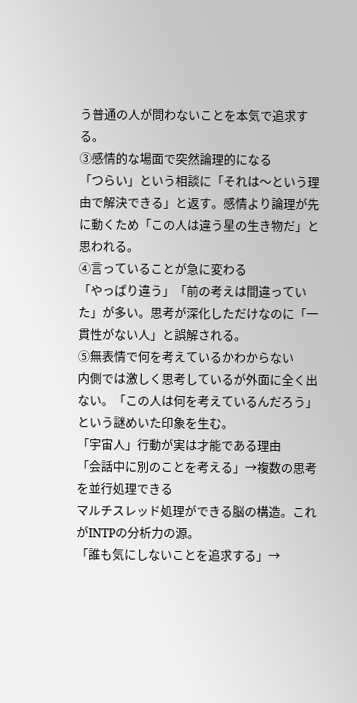う普通の人が問わないことを本気で追求する。
③感情的な場面で突然論理的になる
「つらい」という相談に「それは〜という理由で解決できる」と返す。感情より論理が先に動くため「この人は違う星の生き物だ」と思われる。
④言っていることが急に変わる
「やっぱり違う」「前の考えは間違っていた」が多い。思考が深化しただけなのに「一貫性がない人」と誤解される。
⑤無表情で何を考えているかわからない
内側では激しく思考しているが外面に全く出ない。「この人は何を考えているんだろう」という謎めいた印象を生む。
「宇宙人」行動が実は才能である理由
「会話中に別のことを考える」→複数の思考を並行処理できる
マルチスレッド処理ができる脳の構造。これがINTPの分析力の源。
「誰も気にしないことを追求する」→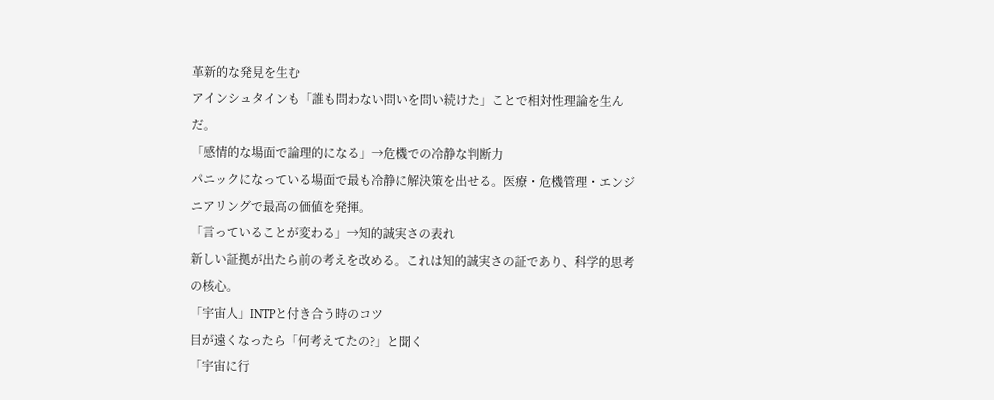革新的な発見を生む
アインシュタインも「誰も問わない問いを問い続けた」ことで相対性理論を生んだ。
「感情的な場面で論理的になる」→危機での冷静な判断力
パニックになっている場面で最も冷静に解決策を出せる。医療・危機管理・エンジニアリングで最高の価値を発揮。
「言っていることが変わる」→知的誠実さの表れ
新しい証拠が出たら前の考えを改める。これは知的誠実さの証であり、科学的思考の核心。
「宇宙人」INTPと付き合う時のコツ
目が遠くなったら「何考えてたの?」と聞く
「宇宙に行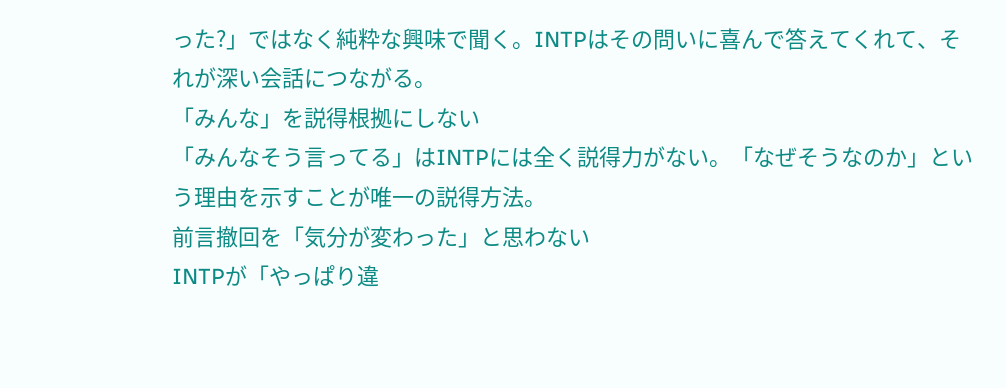った?」ではなく純粋な興味で聞く。INTPはその問いに喜んで答えてくれて、それが深い会話につながる。
「みんな」を説得根拠にしない
「みんなそう言ってる」はINTPには全く説得力がない。「なぜそうなのか」という理由を示すことが唯一の説得方法。
前言撤回を「気分が変わった」と思わない
INTPが「やっぱり違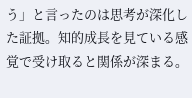う」と言ったのは思考が深化した証拠。知的成長を見ている感覚で受け取ると関係が深まる。